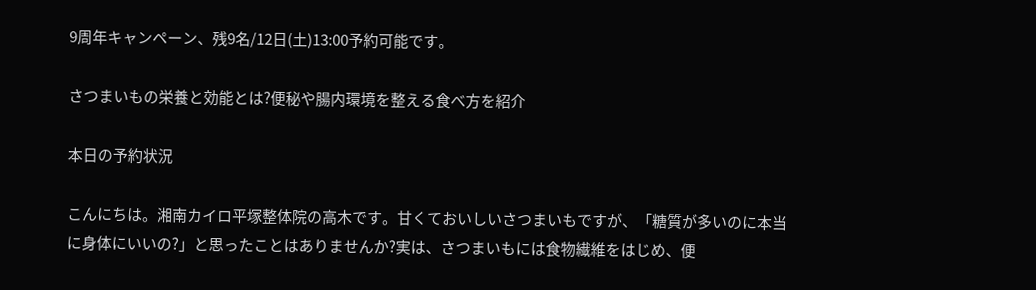9周年キャンペーン、残9名/12日(土)13:00予約可能です。

さつまいもの栄養と効能とは?便秘や腸内環境を整える食べ方を紹介

本日の予約状況

こんにちは。湘南カイロ平塚整体院の高木です。甘くておいしいさつまいもですが、「糖質が多いのに本当に身体にいいの?」と思ったことはありませんか?実は、さつまいもには食物繊維をはじめ、便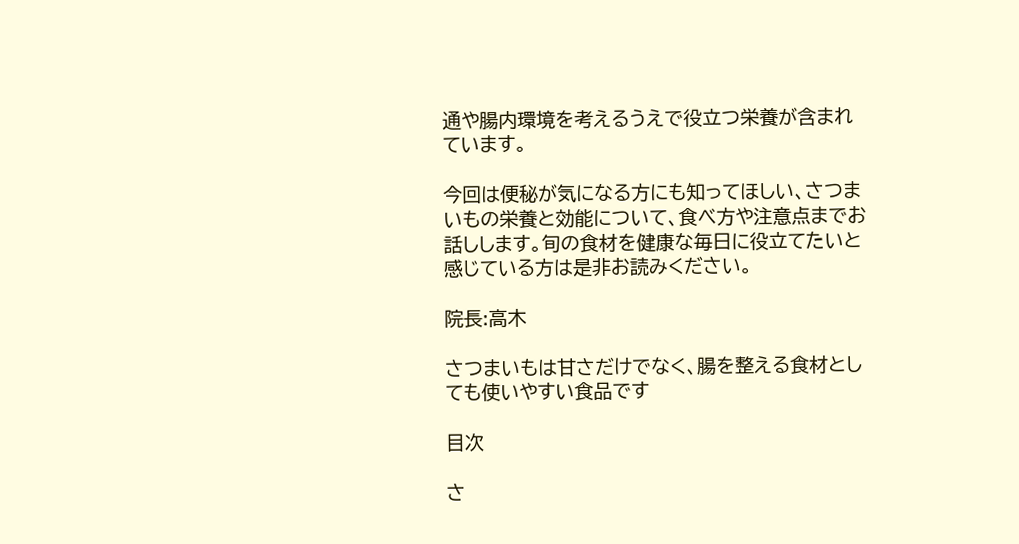通や腸内環境を考えるうえで役立つ栄養が含まれています。

今回は便秘が気になる方にも知ってほしい、さつまいもの栄養と効能について、食べ方や注意点までお話しします。旬の食材を健康な毎日に役立てたいと感じている方は是非お読みください。

院長:高木

さつまいもは甘さだけでなく、腸を整える食材としても使いやすい食品です

目次

さ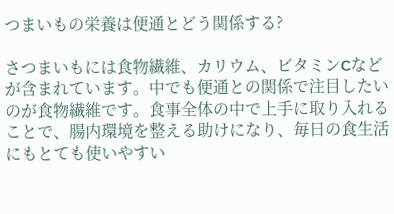つまいもの栄養は便通とどう関係する?

さつまいもには食物繊維、カリウム、ビタミンCなどが含まれています。中でも便通との関係で注目したいのが食物繊維です。食事全体の中で上手に取り入れることで、腸内環境を整える助けになり、毎日の食生活にもとても使いやすい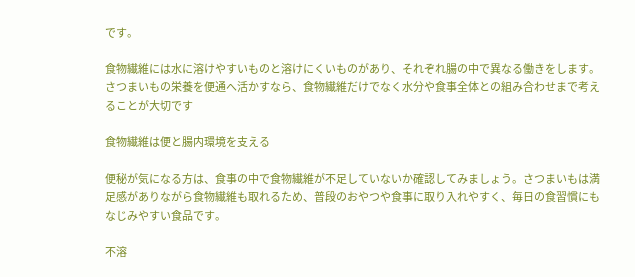です。

食物繊維には水に溶けやすいものと溶けにくいものがあり、それぞれ腸の中で異なる働きをします。さつまいもの栄養を便通へ活かすなら、食物繊維だけでなく水分や食事全体との組み合わせまで考えることが大切です

食物繊維は便と腸内環境を支える

便秘が気になる方は、食事の中で食物繊維が不足していないか確認してみましょう。さつまいもは満足感がありながら食物繊維も取れるため、普段のおやつや食事に取り入れやすく、毎日の食習慣にもなじみやすい食品です。

不溶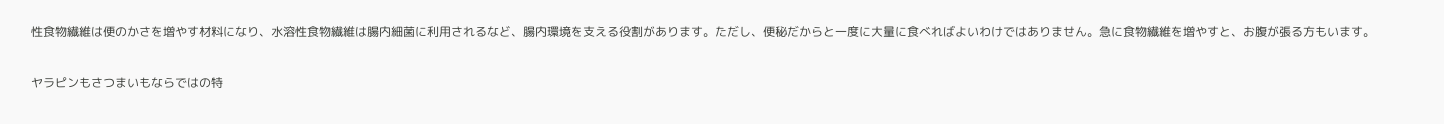性食物繊維は便のかさを増やす材料になり、水溶性食物繊維は腸内細菌に利用されるなど、腸内環境を支える役割があります。ただし、便秘だからと一度に大量に食べればよいわけではありません。急に食物繊維を増やすと、お腹が張る方もいます。

ヤラピンもさつまいもならではの特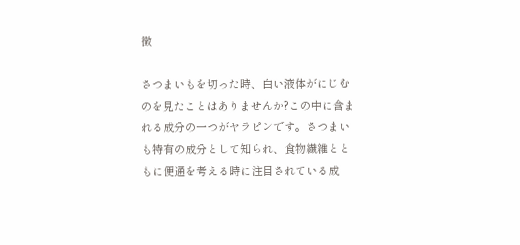徴

さつまいもを切った時、白い液体がにじむのを見たことはありませんか?この中に含まれる成分の一つがヤラピンです。さつまいも特有の成分として知られ、食物繊維とともに便通を考える時に注目されている成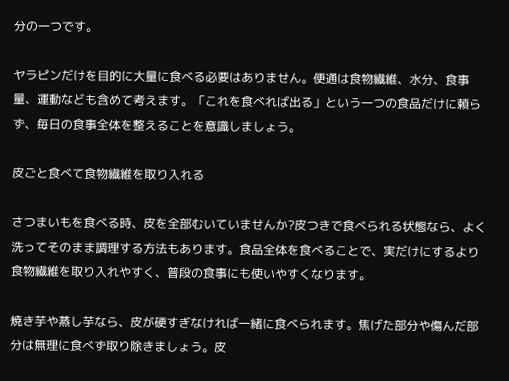分の一つです。

ヤラピンだけを目的に大量に食べる必要はありません。便通は食物繊維、水分、食事量、運動なども含めて考えます。「これを食べれば出る」という一つの食品だけに頼らず、毎日の食事全体を整えることを意識しましょう。

皮ごと食べて食物繊維を取り入れる

さつまいもを食べる時、皮を全部むいていませんか?皮つきで食べられる状態なら、よく洗ってそのまま調理する方法もあります。食品全体を食べることで、実だけにするより食物繊維を取り入れやすく、普段の食事にも使いやすくなります。

焼き芋や蒸し芋なら、皮が硬すぎなければ一緒に食べられます。焦げた部分や傷んだ部分は無理に食べず取り除きましょう。皮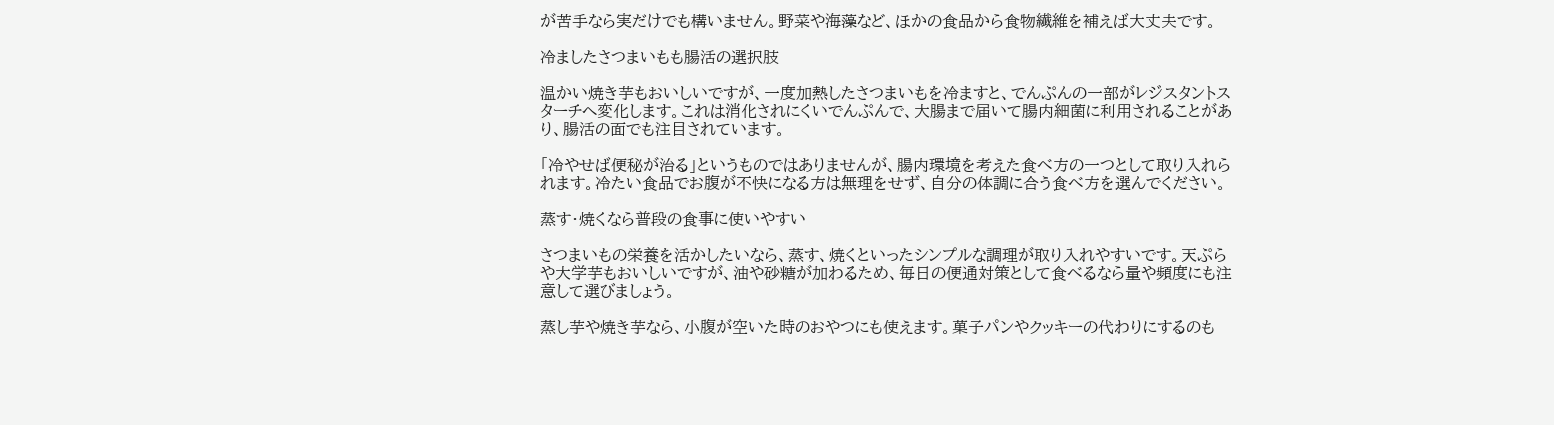が苦手なら実だけでも構いません。野菜や海藻など、ほかの食品から食物繊維を補えば大丈夫です。

冷ましたさつまいもも腸活の選択肢

温かい焼き芋もおいしいですが、一度加熱したさつまいもを冷ますと、でんぷんの一部がレジスタントスターチへ変化します。これは消化されにくいでんぷんで、大腸まで届いて腸内細菌に利用されることがあり、腸活の面でも注目されています。

「冷やせば便秘が治る」というものではありませんが、腸内環境を考えた食べ方の一つとして取り入れられます。冷たい食品でお腹が不快になる方は無理をせず、自分の体調に合う食べ方を選んでください。

蒸す・焼くなら普段の食事に使いやすい

さつまいもの栄養を活かしたいなら、蒸す、焼くといったシンプルな調理が取り入れやすいです。天ぷらや大学芋もおいしいですが、油や砂糖が加わるため、毎日の便通対策として食べるなら量や頻度にも注意して選びましょう。

蒸し芋や焼き芋なら、小腹が空いた時のおやつにも使えます。菓子パンやクッキーの代わりにするのも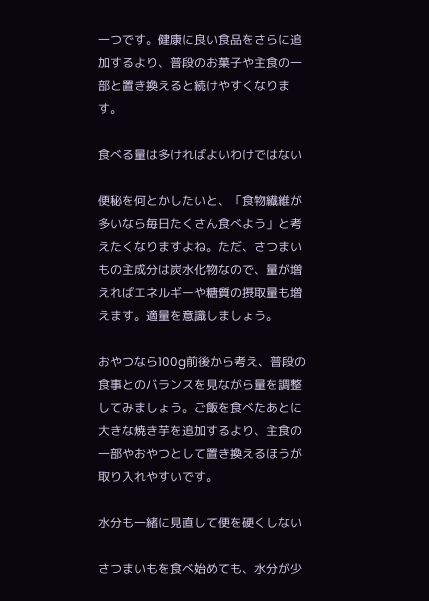一つです。健康に良い食品をさらに追加するより、普段のお菓子や主食の一部と置き換えると続けやすくなります。

食べる量は多ければよいわけではない

便秘を何とかしたいと、「食物繊維が多いなら毎日たくさん食べよう」と考えたくなりますよね。ただ、さつまいもの主成分は炭水化物なので、量が増えればエネルギーや糖質の摂取量も増えます。適量を意識しましょう。

おやつなら100g前後から考え、普段の食事とのバランスを見ながら量を調整してみましょう。ご飯を食べたあとに大きな焼き芋を追加するより、主食の一部やおやつとして置き換えるほうが取り入れやすいです。

水分も一緒に見直して便を硬くしない

さつまいもを食べ始めても、水分が少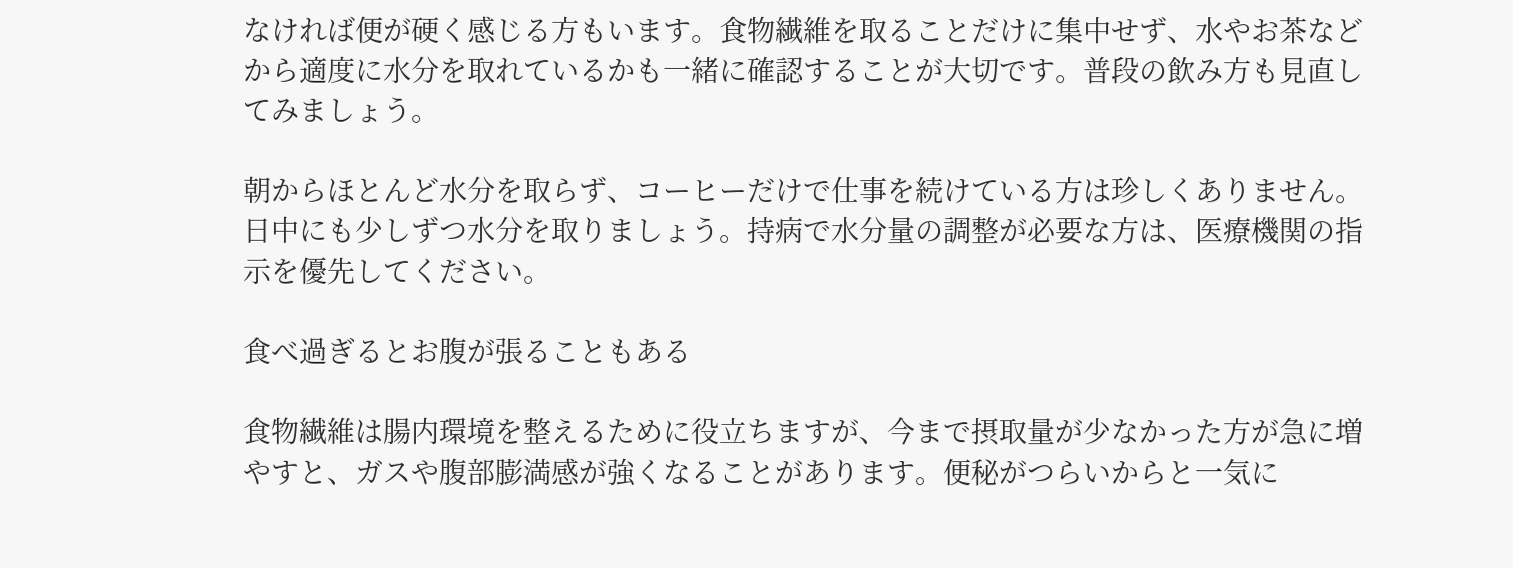なければ便が硬く感じる方もいます。食物繊維を取ることだけに集中せず、水やお茶などから適度に水分を取れているかも一緒に確認することが大切です。普段の飲み方も見直してみましょう。

朝からほとんど水分を取らず、コーヒーだけで仕事を続けている方は珍しくありません。日中にも少しずつ水分を取りましょう。持病で水分量の調整が必要な方は、医療機関の指示を優先してください。

食べ過ぎるとお腹が張ることもある

食物繊維は腸内環境を整えるために役立ちますが、今まで摂取量が少なかった方が急に増やすと、ガスや腹部膨満感が強くなることがあります。便秘がつらいからと一気に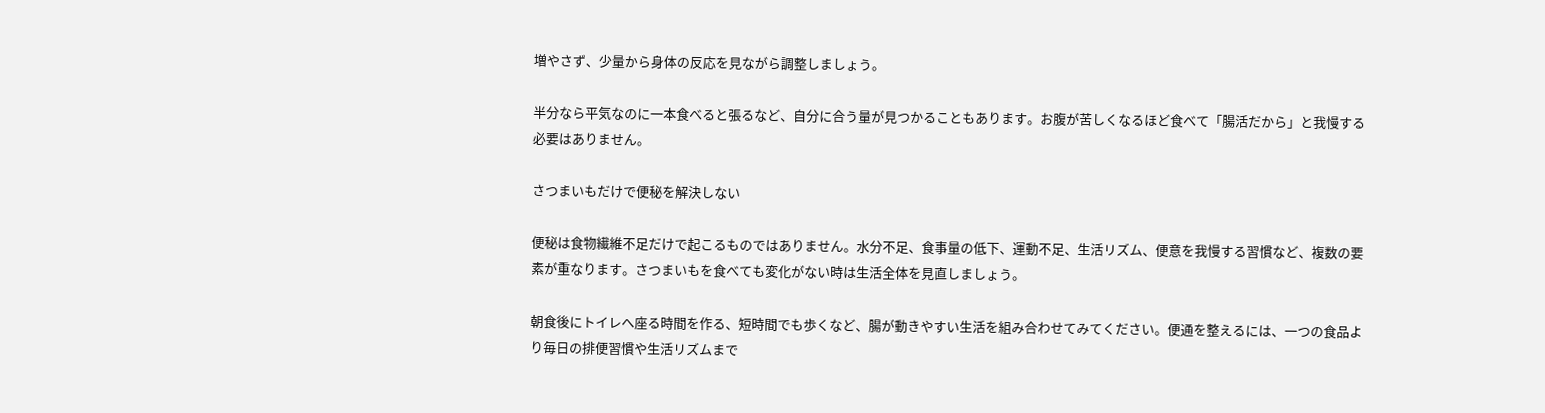増やさず、少量から身体の反応を見ながら調整しましょう。

半分なら平気なのに一本食べると張るなど、自分に合う量が見つかることもあります。お腹が苦しくなるほど食べて「腸活だから」と我慢する必要はありません。

さつまいもだけで便秘を解決しない

便秘は食物繊維不足だけで起こるものではありません。水分不足、食事量の低下、運動不足、生活リズム、便意を我慢する習慣など、複数の要素が重なります。さつまいもを食べても変化がない時は生活全体を見直しましょう。

朝食後にトイレへ座る時間を作る、短時間でも歩くなど、腸が動きやすい生活を組み合わせてみてください。便通を整えるには、一つの食品より毎日の排便習慣や生活リズムまで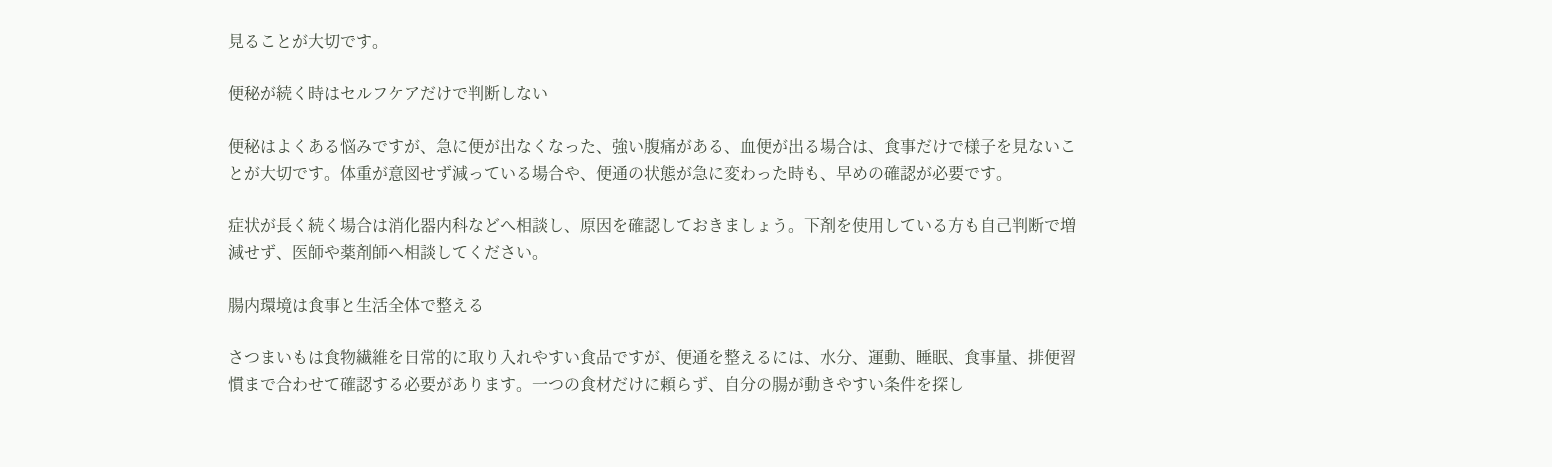見ることが大切です。

便秘が続く時はセルフケアだけで判断しない

便秘はよくある悩みですが、急に便が出なくなった、強い腹痛がある、血便が出る場合は、食事だけで様子を見ないことが大切です。体重が意図せず減っている場合や、便通の状態が急に変わった時も、早めの確認が必要です。

症状が長く続く場合は消化器内科などへ相談し、原因を確認しておきましょう。下剤を使用している方も自己判断で増減せず、医師や薬剤師へ相談してください。

腸内環境は食事と生活全体で整える

さつまいもは食物繊維を日常的に取り入れやすい食品ですが、便通を整えるには、水分、運動、睡眠、食事量、排便習慣まで合わせて確認する必要があります。一つの食材だけに頼らず、自分の腸が動きやすい条件を探し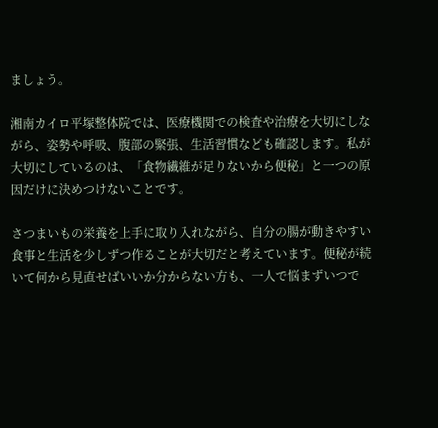ましょう。

湘南カイロ平塚整体院では、医療機関での検査や治療を大切にしながら、姿勢や呼吸、腹部の緊張、生活習慣なども確認します。私が大切にしているのは、「食物繊維が足りないから便秘」と一つの原因だけに決めつけないことです。

さつまいもの栄養を上手に取り入れながら、自分の腸が動きやすい食事と生活を少しずつ作ることが大切だと考えています。便秘が続いて何から見直せばいいか分からない方も、一人で悩まずいつで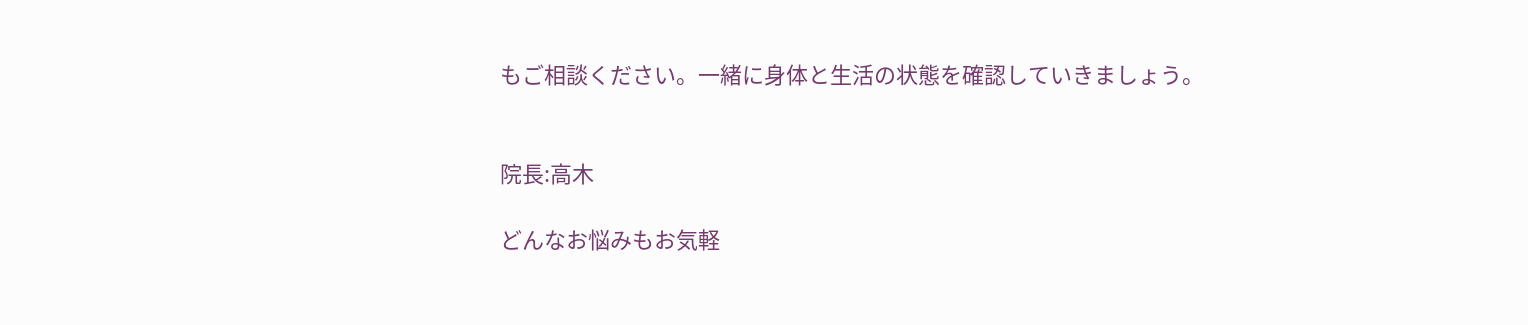もご相談ください。一緒に身体と生活の状態を確認していきましょう。


院長:高木

どんなお悩みもお気軽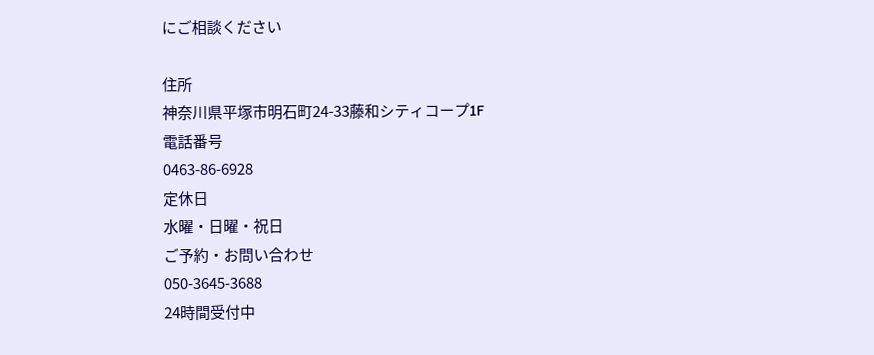にご相談ください

住所
神奈川県平塚市明石町24-33藤和シティコープ1F
電話番号
0463-86-6928
定休日
水曜・日曜・祝日
ご予約・お問い合わせ
050-3645-3688
24時間受付中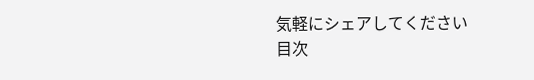気軽にシェアしてください
目次